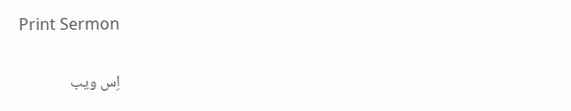Print Sermon

اِس ویب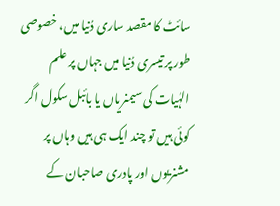سائٹ کا مقصد ساری دُنیا میں، خصوصی طور پر تیسری دُنیا میں جہاں پر علم الہٰیات کی سیمنریاں یا بائبل سکول اگر کوئی ہیں تو چند ایک ہی ہیں وہاں پر مشنریوں اور پادری صاحبان کے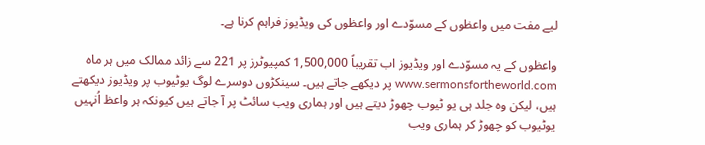لیے مفت میں واعظوں کے مسوّدے اور واعظوں کی ویڈیوز فراہم کرنا ہے۔

واعظوں کے یہ مسوّدے اور ویڈیوز اب تقریباً 1,500,000 کمپیوٹرز پر 221 سے زائد ممالک میں ہر ماہ www.sermonsfortheworld.com پر دیکھے جاتے ہیں۔ سینکڑوں دوسرے لوگ یوٹیوب پر ویڈیوز دیکھتے ہیں، لیکن وہ جلد ہی یو ٹیوب چھوڑ دیتے ہیں اور ہماری ویب سائٹ پر آ جاتے ہیں کیونکہ ہر واعظ اُنہیں یوٹیوب کو چھوڑ کر ہماری ویب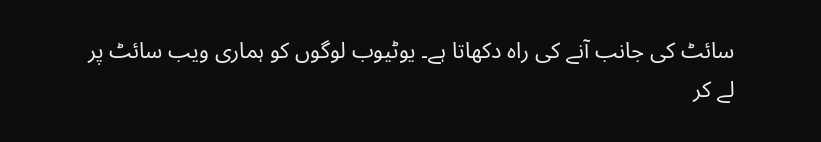سائٹ کی جانب آنے کی راہ دکھاتا ہے۔ یوٹیوب لوگوں کو ہماری ویب سائٹ پر لے کر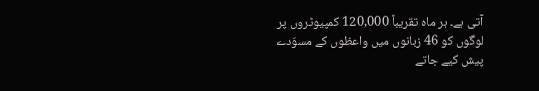آتی ہے۔ ہر ماہ تقریباً 120,000 کمپیوٹروں پر لوگوں کو 46 زبانوں میں واعظوں کے مسوّدے پیش کیے جاتے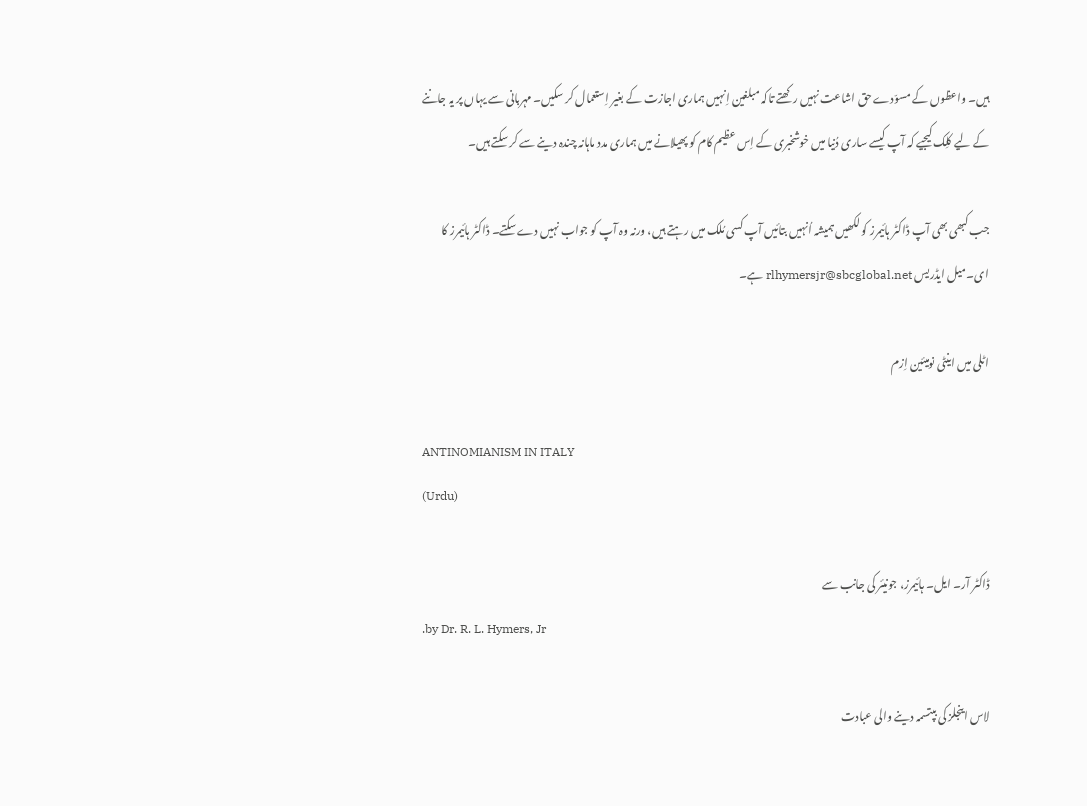ہیں۔ واعظوں کے مسوّدے حق اشاعت نہیں رکھتے تاکہ مبلغین اِنہیں ہماری اجازت کے بغیر اِستعمال کر سکیں۔ مہربانی سے یہاں پر یہ جاننے کے لیے کلِک کیجیے کہ آپ کیسے ساری دُنیا میں خوشخبری کے اِس عظیم کام کو پھیلانے میں ہماری مدد ماہانہ چندہ دینے سے کر سکتے ہیں۔

جب کبھی بھی آپ ڈاکٹر ہائیمرز کو لکھیں ہمیشہ اُنہیں بتائیں آپ کسی مُلک میں رہتے ہیں، ورنہ وہ آپ کو جواب نہیں دے سکتے۔ ڈاکٹر ہائیمرز کا ای۔میل ایڈریس rlhymersjr@sbcglobal.net ہے۔

اٹلی میں اینٹی نومیئین اِزم

ANTINOMIANISM IN ITALY
(Urdu)

ڈاکٹر آر۔ ایل۔ ہائیمرز، جونیئر کی جانب سے
.by Dr. R. L. Hymers, Jr

لاس اینجلز کی بپتسمہ دینے والی عبادت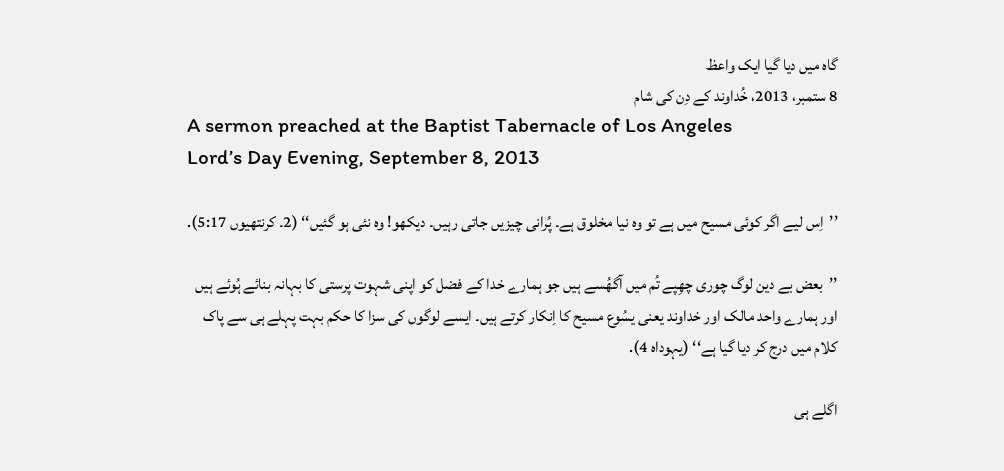گاہ میں دیا گیا ایک واعظ
8 ستمبر، 2013، خُداوند کے دِن کی شام
A sermon preached at the Baptist Tabernacle of Los Angeles
Lord’s Day Evening, September 8, 2013

’’اِس لیے اگر کوئی مسیح میں ہے تو وہ نیا مخلوق ہے۔ پُرانی چیزیں جاتی رہیں۔ دیکھو! وہ نئی ہو گئیں‘‘ (2۔ کرنتھیوں 5:17).

’’بعض بے دین لوگ چوری چھِپے تُم میں آگھُسے ہیں جو ہمارے خدا کے فضل کو اپنی شہوت پرستی کا بہانہ بنائے ہُوئے ہیں اور ہمارے واحد مالک اور خداوند یعنی یسُوع مسیح کا اِنکار کرتے ہیں۔ ایسے لوگوں کی سزا کا حکم بہت پہلے ہی سے پاک کلام میں درج کر دیا گیا ہے‘‘ (یہوداہ 4).

اگلے ہی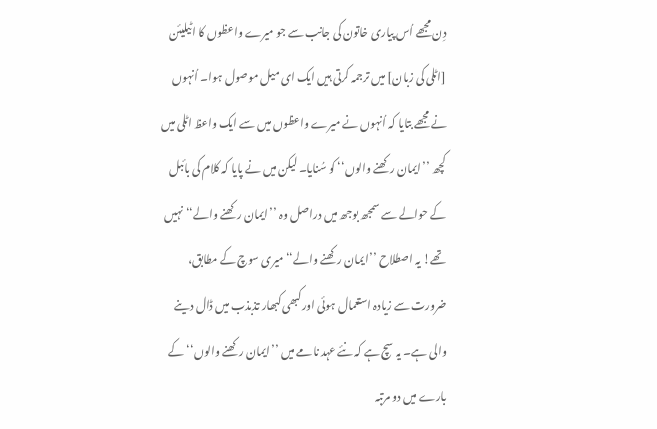دِن مجھے اُس پیاری خاتون کی جانب سے جو میرے واعظوں کا اٹیلیئن [اٹلی کی زبان] میں ترجمہ کرتی ہیں ایک ای میل موصول ہوا۔ اُنہوں نے مجھے بتایا کہ اُنہوں نے میرے واعظوں میں سے ایک واعظ اٹلی میں کچھ ’’ایمان رکھنے والوں‘‘ کو سُنایا۔ لیکن میں نے پایا کہ کلام کی بائبل کے حوالے سے سمجھ بوجھ میں دراصل وہ ’’ایمان رکھنے والے‘‘ نہیں تھے! یہ اصطلاح ’’ایمان رکھنے والے‘‘ میری سوچ کے مطابق، ضرورت سے زیادہ استعمال ہوئی اور کبھی کبھار تذبذب میں ڈال دینے والی ہے۔ یہ سچ ہے کہ نئے عہد نامے میں ’’ایمان رکھنے والوں‘‘ کے بارے میں دو مرتبہ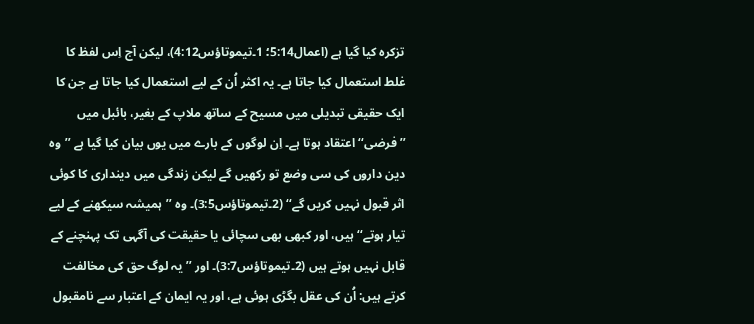تزکرہ کیا گیا ہے (اعمال5:14؛ 1۔تیموتاؤس4:12)، لیکن آج اِس لفظ کا غلط استعمال کیا جاتا ہے۔ یہ اکثر اُن کے لیے استعمال کیا جاتا ہے جن کا ایک حقیقی تبدیلی میں مسیح کے ساتھ ملاپ کے بغیر، بائبل میں ’’فرضی‘‘ اعتقاد ہوتا ہے۔ اِن لوگوں کے بارے میں یوں بیان کیا گیا ہے ’’وہ دین داروں کی سی وضع تو رکھیں گے لیکن زندگی میں دینداری کا کوئی اثر قبول نہیں کریں گے‘‘ (2۔تیموتاؤس3:5)۔ وہ ’’ہمیشہ سیکھنے کے لیے تیار ہوتے‘‘ ہیں، اور کبھی بھی سچائی یا حقیقت کی آگہی تک پہنچنے کے قابل نہیں ہوتے ہیں (2۔تیموتاؤس3:7)۔ اور ’’یہ لوگ حق کی مخالفت کرتے ہیں: اُن کی عقل بگڑی ہوئی ہے، اور یہ ایمان کے اعتبار سے نامقبول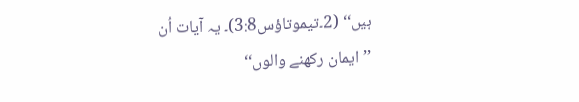ہیں‘‘ (2۔تیموتاؤس3:8)۔ یہ آیات اُن ’’ایمان رکھنے والوں‘‘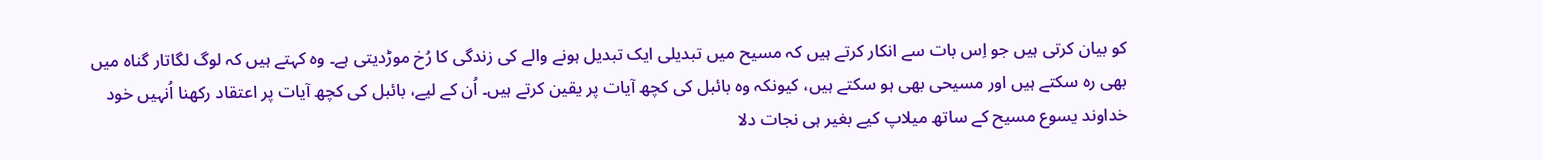کو بیان کرتی ہیں جو اِس بات سے انکار کرتے ہیں کہ مسیح میں تبدیلی ایک تبدیل ہونے والے کی زندگی کا رُخ موڑدیتی ہے۔ وہ کہتے ہیں کہ لوگ لگاتار گناہ میں بھی رہ سکتے ہیں اور مسیحی بھی ہو سکتے ہیں، کیونکہ وہ بائبل کی کچھ آیات پر یقین کرتے ہیں۔ اُن کے لیے، بائبل کی کچھ آیات پر اعتقاد رکھنا اُنہیں خود خداوند یسوع مسیح کے ساتھ میلاپ کیے بغیر ہی نجات دلا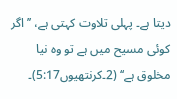دیتا ہے۔ پہلی تلاوت کہتی ہے، ’’اگر کوئی مسیح میں ہے تو وہ نیا مخلوق ہے‘‘ (2۔کرنتھیوں5:17)۔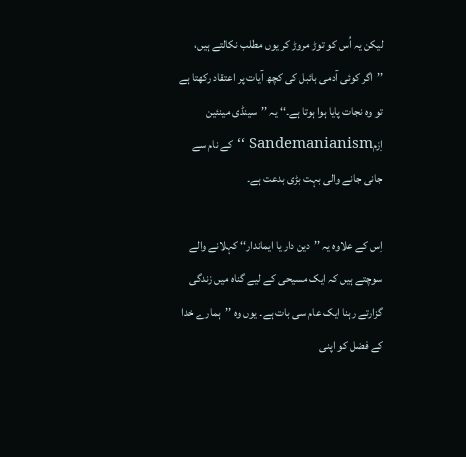لیکن یہ اُس کو توڑ مروڑ کر یوں مطلب نکالتے ہیں، ’’اگر کوئی آدمی بائبل کی کچھ آیات پر اعتقاد رکھتا ہے تو وہ نجات پایا ہوا ہوتا ہے۔‘‘ یہ ’’سینڈی مینئین اِزمSandemanianism ‘‘ کے نام سے جانی جانے والی بہت بڑی بدعت ہے۔

اِس کے علاوہ یہ ’’دین دار یا ایماندار‘‘ کہلانے والے سوچتے ہیں کہ ایک مسیحی کے لیے گناہ میں زندگی گزارتے رہنا ایک عام سی بات ہے۔ یوں وہ ’’ہمارے خدا کے فضل کو اپنی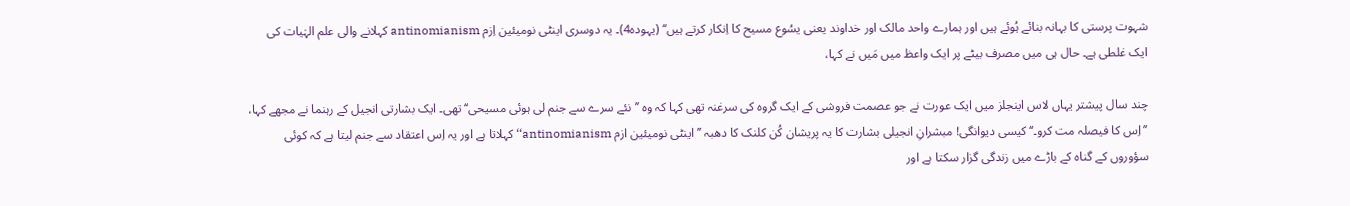شہوت پرستی کا بہانہ بنائے ہُوئے ہیں اور ہمارے واحد مالک اور خداوند یعنی یسُوع مسیح کا اِنکار کرتے ہیں‘‘ (یہودہ4)۔ یہ دوسری اینٹی نومیئین اِزم antinomianism کہلانے والی علم الہٰیات کی ایک غلطی ہے۔ حال ہی میں مصرف بیٹے پر ایک واعظ میں مَیں نے کہا،

چند سال پیشتر یہاں لاس اینجلز میں ایک عورت نے جو عصمت فروشی کے ایک گروہ کی سرغنہ تھی کہا کہ وہ ’’نئے سرے سے جنم لی ہوئی مسیحی‘‘ تھی۔ ایک بشارتی انجیل کے رہنما نے مجھے کہا، ’’اِس کا فیصلہ مت کرو۔‘‘ کیسی دیوانگی! مبشرانِ انجیلی بشارت کا یہ پریشان کُن کلنک کا دھبہ ’’اینٹی نومیئین ازم antinomianism‘‘ کہلاتا ہے اور یہ اِس اعتقاد سے جنم لیتا ہے کہ کوئی سؤوروں کے گناہ کے باڑے میں زندگی گزار سکتا ہے اور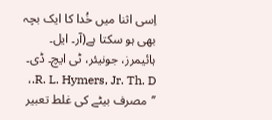اِسی اثنا میں خُدا کا ایک بچہ بھی ہو سکتا ہے(آر۔ ایل۔ ہائیمرز، جونیئر، ٹی ایچ۔ ڈی۔ R. L. Hymers, Jr. Th. D.، ’’مصرف بیٹے کی غلط تعبیر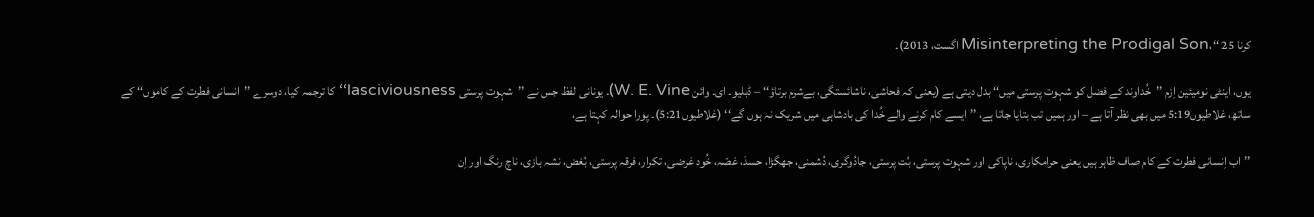کرنا Misinterpreting the Prodigal Son،‘‘ 25 اگست، 2013)۔

یوں، اینٹی نومیئین اِزم ’’خُداوند کے فضل کو شہوت پرستی میں‘‘ بدل دیتی ہے (یعنی کہ فحاشی، ناشائستگی، بےشرم برتاؤ‘‘ – ڈبلیو۔ ای۔ وائن W. E. Vine)۔ یونانی لفظ جس نے ’’شہوت پرستی lasciviousness‘‘ کا ترجمہ کیا، دوسرے ’’انسانی فطرت کے کاموں‘‘ کے ساتھ، غلاطیوں5:19 میں بھی نظر آتا ہے – اور ہمیں تب بتایا جاتا ہے، ’’ایسے کام کرنے والے خُدا کی بادشاہی میں شریک نہ ہوں گے‘‘ (غلاطیوں5:21)۔ پورا حوالہ کہتا ہے،

’’اب اِنسانی فطرت کے کام صاف ظاہر ہیں یعنی حرامکاری، ناپاکی اور شہوت پرستی، بُت پرستی، جادُوگری، دُشمنی، جھگڑا، حسدَ، غصّہ، خُود غرضی، تکرار، فرقہ پرستی، بُغض، نشہ بازی، ناچ رنگ اور اِن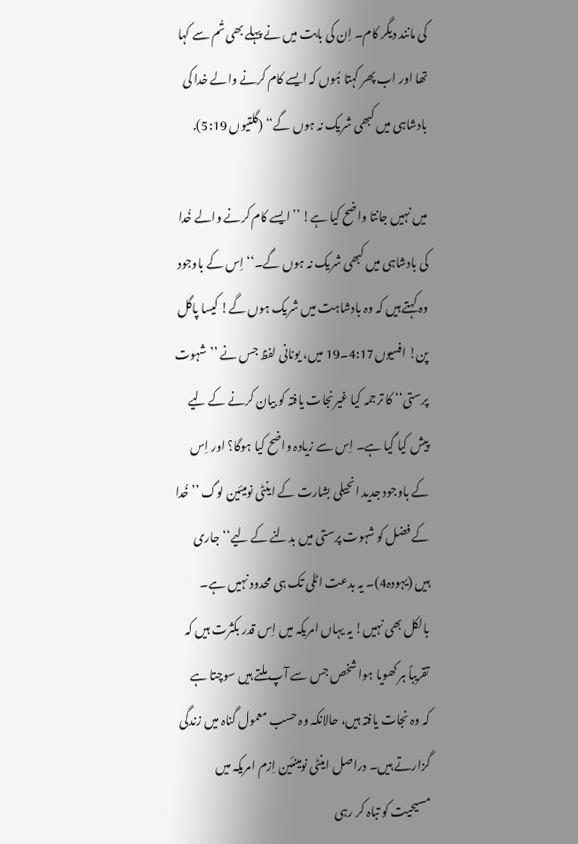کی مانند دیگر کام۔ اِن کی بابت میں نے پہلے بھی تُم سے کہا تھا اور اب پھر کہتا ہُوں کہ ایسے کام کرنے والے خدا کی بادشاہی میں کبھی شریک نہ ہوں گے‘‘ (گلتیوں 5:19).

میں نہیں جانتا واضح کیا ہے! ’’ایسے کام کرنے والے خُدا کی بادشاہی میں کبھی شریک نہ ہوں گے۔‘‘ اِس کے باوجود وہ کہتے ہیں کہ وہ بادشاہت میں شریک ہوں گے! کیسا پاگل پن! افسیوں4:17۔19 میں، یونانی لفظ جس نے ’’شہوت پرستی‘‘ کا ترجمہ کیا غیرنجات یافتہ کو بیان کرنے کے لیے پیش کیا گیا ہے۔ اِس سے زیادہ واضح کیا ہوگا؟ اور اِس کے باوجود جدید انجیلی بشارت کے اینٹی نومیئین لوگ ’’خُدا کے فضل کو شہوت پرستی میں بدلنے کے لیے‘‘ جاری ہیں (یہودہ4)۔ یہ بدعت اٹلی تک ہی محدود نہیں ہے۔ بالکل بھی نہیں! یہ یہاں امریکہ میں اِس قدر بکثرت ہیں کہ تقریباً ہر کھویا ہوا شخص جس سے آپ ملتے ہیں سوچتا ہے کہ وہ نجات یافتہ ہیں، حالانکہ وہ حسب معمول گناہ میں زندگی گزارتے ہیں۔ دراصل اینٹی نومینئین اِزم امریکہ میں مسیحیت کو تباہ کر رہی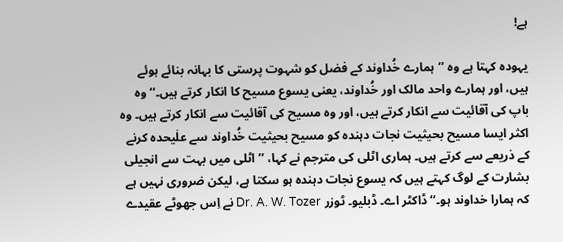ہے!

یہودہ کہتا ہے وہ ’’ہمارے خُداوند کے فضل کو شہوت پرستی کا بہانہ بنائے ہوئے ہیں، اور ہمارے واحد مالک اور خُداوند، یعنی یسوع مسیح کا انکار کرتے ہیں۔‘‘ وہ باپ کی آقائیت سے انکار کرتے ہیں، اور وہ مسیح کی آقائیت سے انکار کرتے ہیں۔ وہ اکثر ایسا مسیح بحیثیت نجات دہندہ کو مسیح بحیثیت خُداوند سے علٰیحدہ کرنے کے ذریعے سے کرتے ہیں۔ ہماری اٹلی کی مترجم نے کہا، ’’اٹلی میں بہت سے انجیلی بشارت کے لوگ کہتے ہیں کہ یسوع نجات دہندہ ہو سکتا ہے، لیکن ضروری نہیں ہے کہ ہمارا خداوند ہو۔‘‘ ڈاکٹر اے۔ ڈبلیو۔ ٹوزر Dr. A. W. Tozer نے اِس جھوٹے عقیدے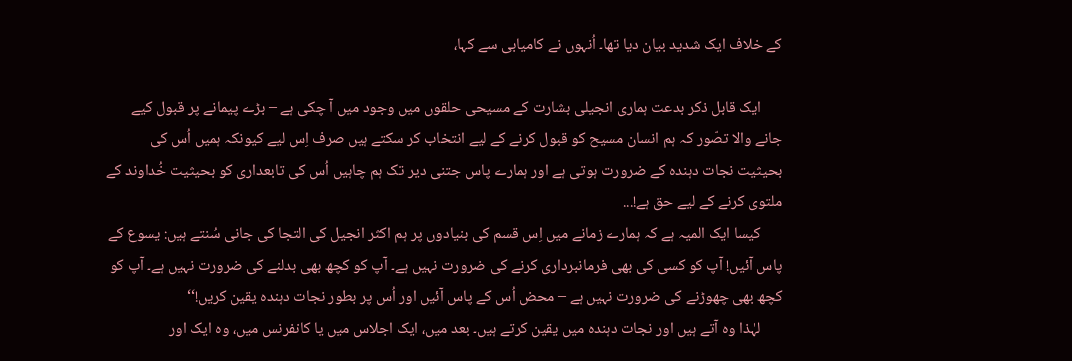کے خلاف ایک شدید بیان دیا تھا۔ اُنہوں نے کامیابی سے کہا،

      ایک قابل ذکر بدعت ہماری انجیلی بشارت کے مسیحی حلقوں میں وجود میں آ چکی ہے – بڑے پیمانے پر قبول کیے جانے والا تصّور کہ ہم انسان مسیح کو قبول کرنے کے لیے انتخاب کر سکتے ہیں صرف اِس لیے کیونکہ ہمیں اُس کی بحیثیت نجات دہندہ کے ضرورت ہوتی ہے اور ہمارے پاس جتنی دیر تک ہم چاہیں اُس کی تابعداری کو بحیثیت خُداوند کے ملتوی کرنے کے لیے حق ہے!...
      کیسا ایک المیہ ہے کہ ہمارے زمانے میں اِس قسم کی بنیادوں پر ہم اکثر انجیل کی التجا کی جانی سُنتے ہیں: یسوع کے پاس آئیں! آپ کو کسی کی بھی فرمانبرداری کرنے کی ضرورت نہیں ہے۔ آپ کو کچھ بھی بدلنے کی ضرورت نہیں ہے۔ آپ کو کچھ بھی چھوڑنے کی ضرورت نہیں ہے – محض اُس کے پاس آئیں اور اُس پر بطور نجات دہندہ یقین کریں!‘‘
      لہٰذا وہ آتے ہیں اور نجات دہندہ میں یقین کرتے ہیں۔ بعد میں، ایک اجلاس میں یا کانفرنس میں، وہ ایک اور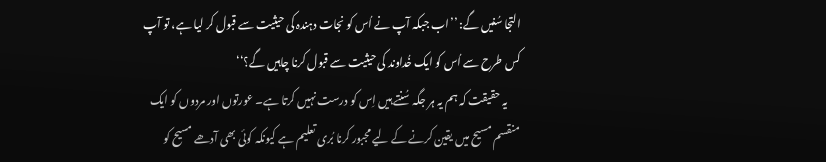التجا سُنیں گے: ’’اب جبکہ آپ نے اُس کو نجات دہندہ کی حیثیت سے قبول کر لیا ہے، تو آپ کس طرح سے اُس کو ایک خُداوند کی حیثیت سے قبول کرنا چاہیں گے؟‘‘
      یہ حقیقت کہ ہم یہ ہر جگہ سُنتے ہیں اِس کو درست نہیں کرتا ہے۔ عورتوں اور مردوں کو ایک منقسم مسیح میں یقین کرنے کے لیے مجبور کرنا بُری تعلیم ہے کیونکہ کوئی بھی آدھے مسیح کو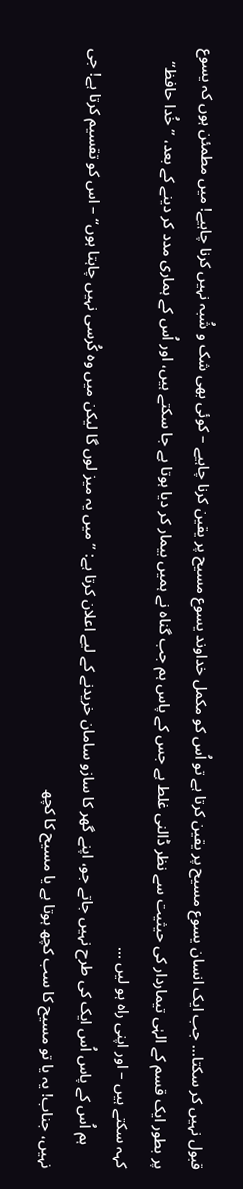قبول نہیں کر سکتا... جب ایک انسان یسوع مسیح پر یقین کرتا ہے تو اُس کو مکمل خداوند یسوع مسیح پر یقین کرنا چاہیے – کوئی بھی شک و شُبہ نہیں کرنا چاہیے! میں مطمئن ہوں کہ یسوع پر بطور ایک قسم کے الہٰی تیماردار کی حیثیت سے نظر ڈالنی غلط ہے جس کے پاس ہم جب گناہ نے ہمیں بیمار کر دیا ہوتا ہے جا سکتے ہیں، اور اُس کے ہماری مدد کر دینے کے بعد، ’’خُدا حافظ‘‘ کہہ سکتے ہیں – اور اپنی راہ ہو لیں ...
      ہم اُس کے پاس اُس ایک کی طرح نہیں جاتے جو، اپنے گھر کا سازو سامان خریدنے کے لیے اعلان کرتا ہے: ’’میں یہ میز لوں گا لیکن میں وہ کُرسی نہیں چاہتا ہوں‘‘ – اس کو تقسیم کرتا ہے! جی نہیں، جناب! یہ یا تو مسیح کا سب کچھ ہوتا ہے یا مسیح کا کچھ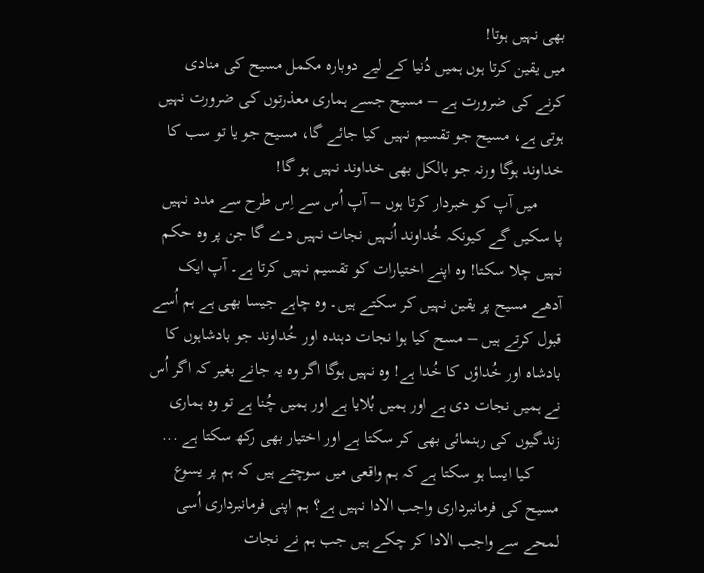بھی نہیں ہوتا!
میں یقین کرتا ہوں ہمیں دُنیا کے لیے دوبارہ مکمل مسیح کی منادی کرنے کی ضرورت ہے – مسیح جسے ہماری معذرتوں کی ضرورت نہیں ہوتی ہے، مسیح جو تقسیم نہیں کیا جائے گا، مسیح جو یا تو سب کا خداوند ہوگا ورنہ جو بالکل بھی خداوند نہیں ہو گا!
      میں آپ کو خبردار کرتا ہوں – آپ اُس سے اِس طرح سے مدد نہیں پا سکیں گے کیونکہ خُداوند اُنہیں نجات نہیں دے گا جن پر وہ حکم نہیں چلا سکتا! وہ اپنے اختیارات کو تقسیم نہیں کرتا ہے۔ آپ ایک آدھے مسیح پر یقین نہیں کر سکتے ہیں۔ وہ چاہے جیسا بھی ہے ہم اُسے قبول کرتے ہیں – مسح کیا ہوا نجات دہندہ اور خُداوند جو بادشاہوں کا بادشاہ اور خُداؤں کا خُدا ہے! وہ نہیں ہوگا اگر وہ یہ جانے بغیر کہ اگر اُس نے ہمیں نجات دی ہے اور ہمیں بُلایا ہے اور ہمیں چُنا ہے تو وہ ہماری زندگیوں کی رہنمائی بھی کر سکتا ہے اور اختیار بھی رکھ سکتا ہے ...
      کیا ایسا ہو سکتا ہے کہ ہم واقعی میں سوچتے ہیں کہ ہم پر یسوع مسیح کی فرمانبرداری واجب الادا نہیں ہے؟ ہم اپنی فرمانبرداری اُسی لمحے سے واجب الادا کر چکے ہیں جب ہم نے نجات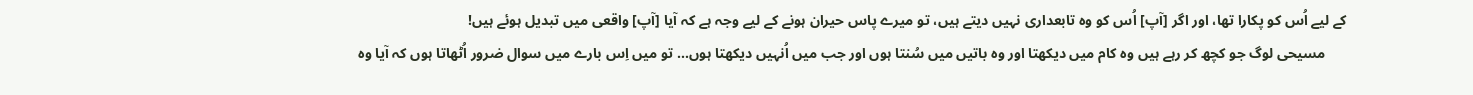کے لیے اُس کو پکارا تھا، اور اگر [آپ] اُس کو وہ تابعداری نہیں دیتے ہیں، تو میرے پاس حیران ہونے کے لیے وجہ ہے کہ آیا [آپ] واقعی میں تبدیل ہوئے ہیں!
      مسیحی لوگ جو کچھ کر رہے ہیں وہ کام میں دیکھتا اور وہ باتیں میں سُنتا ہوں اور جب میں اُنہیں دیکھتا ہوں... تو میں اِس بارے میں سوال ضرور اُٹھاتا ہوں کہ آیا وہ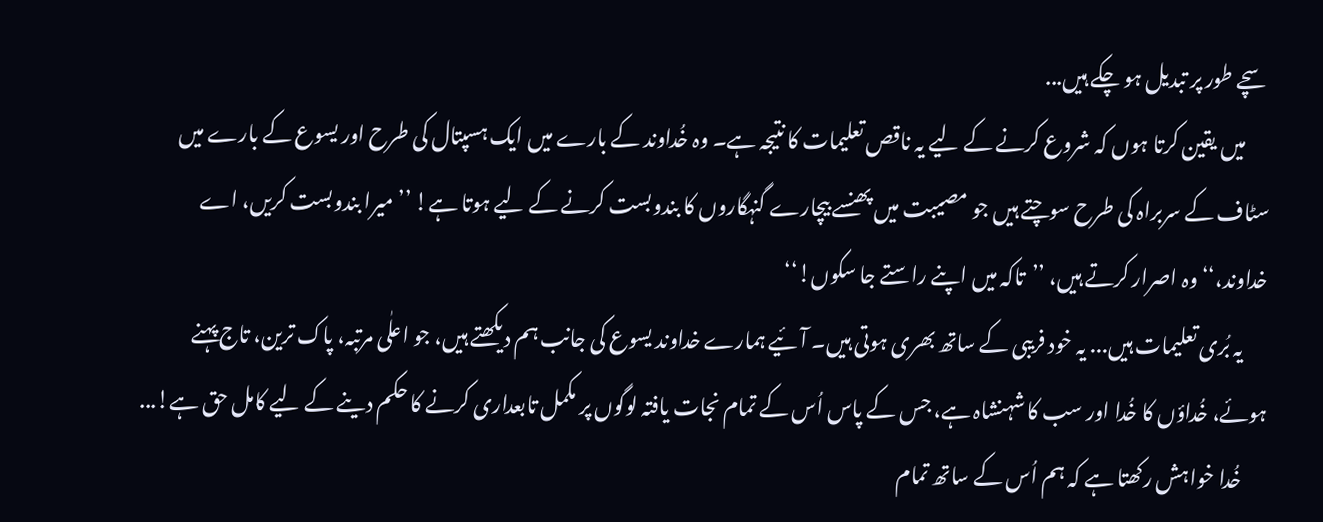سچے طور پر تبدیل ہو چکے ہیں...
      میں یقین کرتا ہوں کہ شروع کرنے کے لیے یہ ناقص تعلیمات کا نتیجہ ہے۔ وہ خُداوند کے بارے میں ایک ہسپتال کی طرح اور یسوع کے بارے میں سٹاف کے سربراہ کی طرح سوچتے ہیں جو مصیبت میں پھنسے بیچارے گنہگاروں کا بندوبست کرنے کے لیے ہوتا ہے! ’’میرا بندوبست کریں، اے خداوند،‘‘ وہ اصرار کرتے ہیں، ’’تاکہ میں اپنے راستے جا سکوں!‘‘
      یہ بُری تعلیمات ہیں... یہ خود فریبی کے ساتھ بھری ہوتی ہیں۔ آئیے ہمارے خداوند یسوع کی جانب ہم دیکھتے ہیں، جو اعلٰی مرتبہ، پاک ترین، تاج پہنے ہوئے، خُداؤں کا خُدا اور سب کا شہنشاہ ہے، جس کے پاس اُس کے تمام نجات یافتہ لوگوں پر مکمل تابعداری کرنے کا حکم دینے کے لیے کامل حق ہے!...
      خُدا خواہش رکھتا ہے کہ ہم اُس کے ساتھ تمام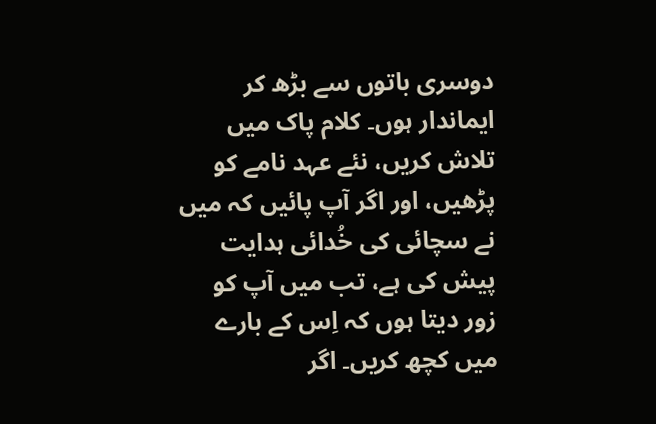دوسری باتوں سے بڑھ کر ایماندار ہوں۔ کلام پاک میں تلاش کریں، نئے عہد نامے کو پڑھیں، اور اگر آپ پائیں کہ میں نے سچائی کی خُدائی ہدایت پیش کی ہے، تب میں آپ کو زور دیتا ہوں کہ اِس کے بارے میں کچھ کریں۔ اگر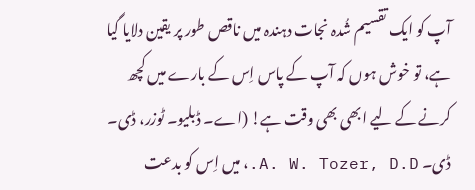آپ کو ایک تقسیم شُدہ نجات دہندہ میں ناقص طور پر یقین دلایا گیا ہے، تو خوش ہوں کہ آپ کے پاس اِس کے بارے میں کچھ کرنے کے لیے ابھی بھی وقت ہے! (اے۔ ڈبلیو۔ ٹوزر، ڈی۔ ڈی۔ A. W. Tozer, D.D.، میں اِس کو بدعت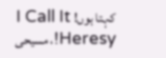کہتا ہوں! I Call It Heresy!، مسیحی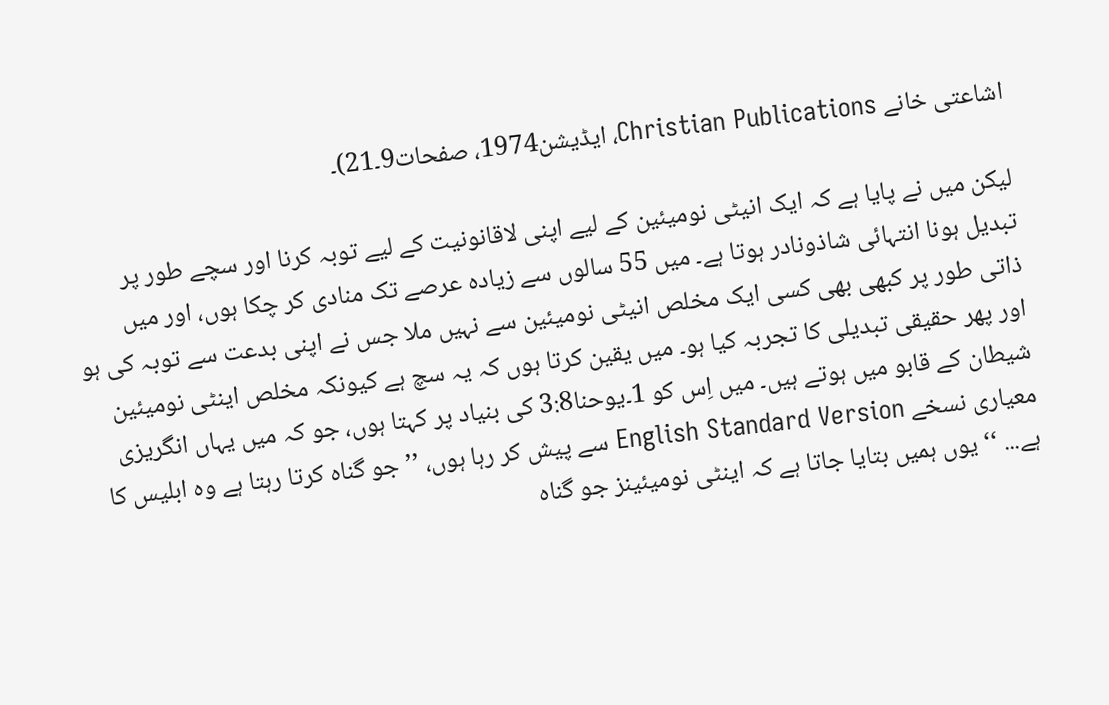اشاعتی خانے Christian Publications، ایڈیشن1974، صفحات9۔21)۔

لیکن میں نے پایا ہے کہ ایک انیٹی نومیئین کے لیے اپنی لاقانونیت کے لیے توبہ کرنا اور سچے طور پر تبدیل ہونا انتہائی شاذونادر ہوتا ہے۔ میں 55 سالوں سے زیادہ عرصے تک منادی کر چکا ہوں، اور میں ذاتی طور پر کبھی بھی کسی ایک مخلص انیٹی نومیئین سے نہیں ملا جس نے اپنی بدعت سے توبہ کی ہو اور پھر حقیقی تبدیلی کا تجربہ کیا ہو۔ میں یقین کرتا ہوں کہ یہ سچ ہے کیونکہ مخلص اینٹی نومیئین شیطان کے قابو میں ہوتے ہیں۔ میں اِس کو 1۔یوحنا3:8 کی بنیاد پر کہتا ہوں، جو کہ میں یہاں انگریزی معیاری نسخے English Standard Version سے پیش کر رہا ہوں، ’’جو گناہ کرتا رہتا ہے وہ ابلیس کا ہے... ‘‘ یوں ہمیں بتایا جاتا ہے کہ اینٹی نومیئینز جو گناہ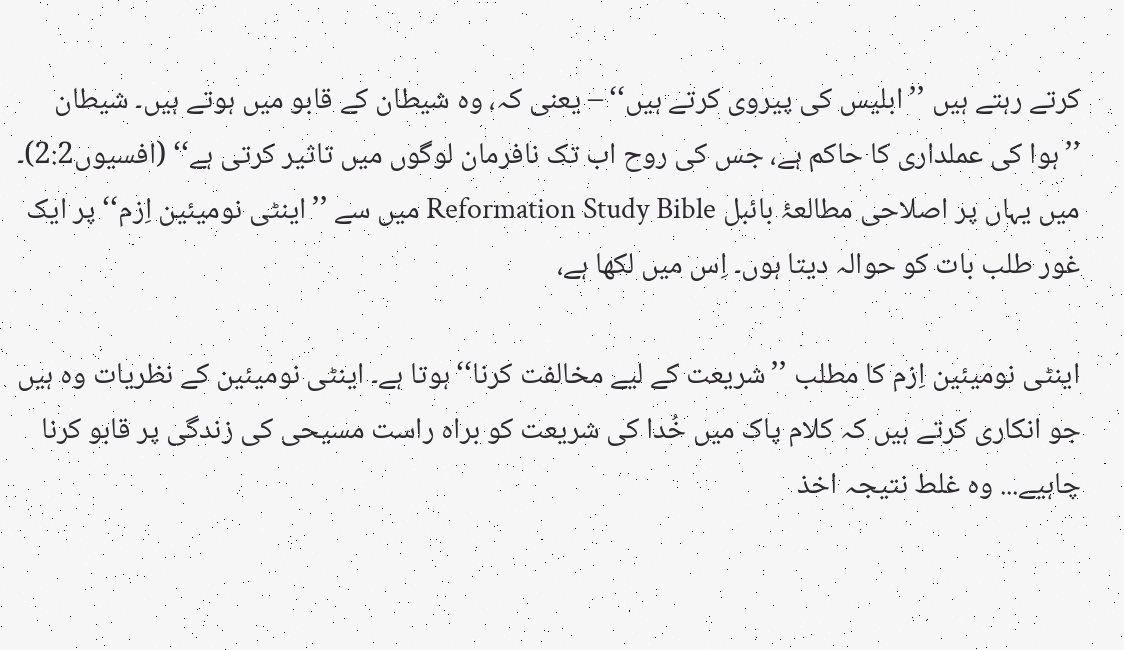کرتے رہتے ہیں ’’ابلیس کی پیروی کرتے ہیں‘‘ – یعنی کہ، وہ شیطان کے قابو میں ہوتے ہیں۔ شیطان ’’ہوا کی عملداری کا حاکم ہے، جس کی روح اب تک نافرمان لوگوں میں تاثیر کرتی ہے‘‘ (افسیوں2:2)۔ میں یہاں پر اصلاحی مطالعۂ بائبل Reformation Study Bible میں سے ’’اینٹی نومیئین اِزم‘‘ پر ایک غور طلب بات کو حوالہ دیتا ہوں۔ اِس میں لکھا ہے،

اینٹی نومیئین اِزم کا مطلب ’’شریعت کے لیے مخالفت کرنا‘‘ ہوتا ہے۔ اینٹی نومیئین کے نظریات وہ ہیں جو انکاری کرتے ہیں کہ کلام پاک میں خُدا کی شریعت کو براہ راست مسیحی کی زندگی پر قابو کرنا چاہیے... وہ غلط نتیجہ اخذ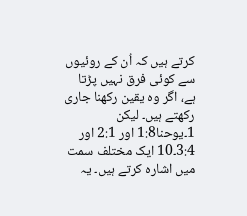کرتے ہیں کہ اُن کے روئیوں سے کوئی فرق نہیں پڑتا ہے، اگر وہ یقین رکھنا جاری رکھتے ہیں۔ لیکن 1۔یوحنا1:8 اور 2:1 اور 3:4۔10 ایک مختلف سمت میں اشارہ کرتے ہیں۔ یہ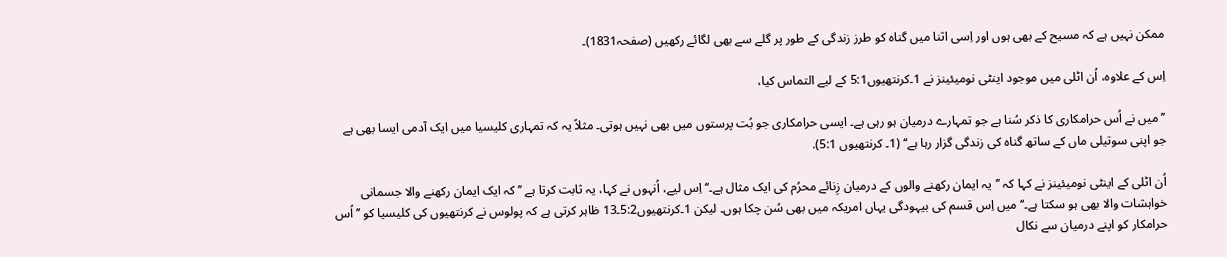ممکن نہیں ہے کہ مسیح کے بھی ہوں اور اِسی اثنا میں گناہ کو طرز زندگی کے طور پر گلے سے بھی لگائے رکھیں (صفحہ1831)۔

اِس کے علاوہ، اُن اٹلی میں موجود اینٹی نومیئینز نے 1۔کرنتھیوں5:1 کے لیے التماس کیا،

’’میں نے اُس حرامکاری کا ذکر سُنا ہے جو تمہارے درمیان ہو رہی ہے۔ ایسی حرامکاری جو بُت پرستوں میں بھی نہیں ہوتی۔ مثلاً یہ کہ تمہاری کلیسیا میں ایک آدمی ایسا بھی ہے جو اپنی سوتیلی ماں کے ساتھ گناہ کی زندگی گزار رہا ہے‘‘ (1۔ کرنتھیوں 5:1).

اُن اٹلی کے اینٹی نومیئینز نے کہا کہ ’’یہ ایمان رکھنے والوں کے درمیان زِنائے محرُم کی ایک مثال ہے۔‘‘ اِس لیے، اُنہوں نے کہا، یہ ثابت کرتا ہے ’’کہ ایک ایمان رکھنے والا جسمانی خواہشات والا بھی ہو سکتا ہے۔‘‘ میں اِس قسم کی بیہودگی یہاں امریکہ میں بھی سُن چکا ہوں۔ لیکن 1۔کرنتھیوں5:2۔13 ظاہر کرتی ہے کہ پولوس نے کرنتھیوں کی کلیسیا کو ’’اُس حرامکار کو اپنے درمیان سے نکال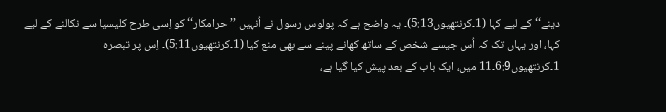دینے‘‘ کے لیے کہا (1۔کرنتھیوں5:13)۔ یہ واضح ہے کہ پولوس رسول نے اُنہیں ’’حرامکار‘‘ کو اِسی طرح کلیسیا سے نکالنے کے لیے کہا، اور یہاں تک کہ اُس جیسے شخص کے ساتھ کھانے پینے سے بھی منع کیا (1۔کرنتھیوں5:11)۔ اِس پر تبصرہ 1۔کرنتھیوں6:9۔11 میں، ایک باب کے بعد پیش کیا گیا ہے،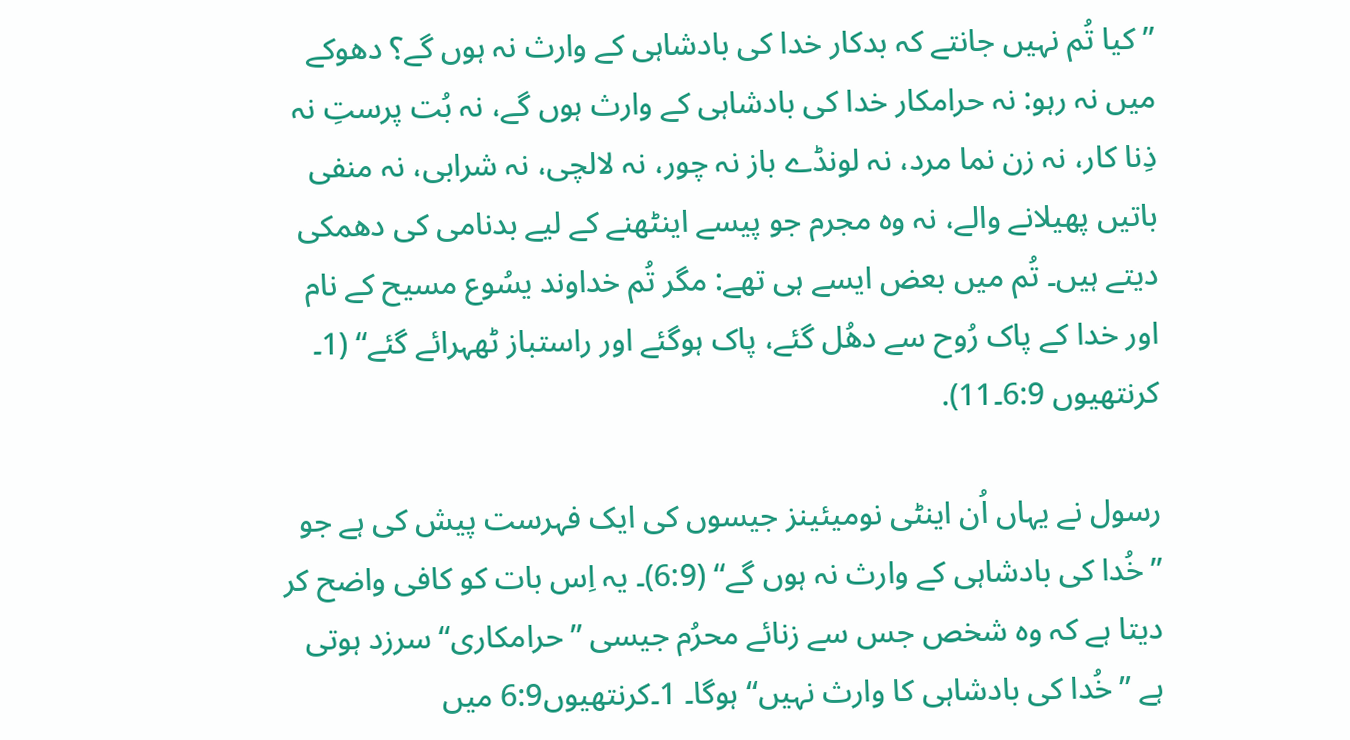’’کیا تُم نہیں جانتے کہ بدکار خدا کی بادشاہی کے وارث نہ ہوں گے؟ دھوکے میں نہ رہو: نہ حرامکار خدا کی بادشاہی کے وارث ہوں گے، نہ بُت پرستِ نہ ذِنا کار، نہ زن نما مرد، نہ لونڈے باز نہ چور، نہ لالچی، نہ شرابی، نہ منفی باتیں پھیلانے والے، نہ وہ مجرم جو پیسے اینٹھنے کے لیے بدنامی کی دھمکی دیتے ہیں۔ تُم میں بعض ایسے ہی تھے: مگر تُم خداوند یسُوع مسیح کے نام اور خدا کے پاک رُوح سے دھُل گئے، پاک ہوگئے اور راستباز ٹھہرائے گئے‘‘ (1۔ کرنتھیوں 6:9۔11).

رسول نے یہاں اُن اینٹی نومیئینز جیسوں کی ایک فہرست پیش کی ہے جو ’’خُدا کی بادشاہی کے وارث نہ ہوں گے‘‘ (6:9)۔ یہ اِس بات کو کافی واضح کر دیتا ہے کہ وہ شخص جس سے زنائے محرُم جیسی ’’حرامکاری‘‘ سرزد ہوتی ہے ’’خُدا کی بادشاہی کا وارث نہیں‘‘ ہوگا۔ 1۔کرنتھیوں6:9 میں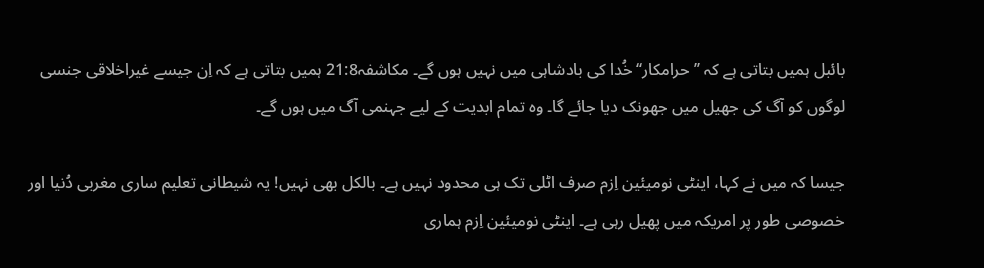بائبل ہمیں بتاتی ہے کہ ’’حرامکار‘‘ خُدا کی بادشاہی میں نہیں ہوں گے۔ مکاشفہ21:8 ہمیں بتاتی ہے کہ اِن جیسے غیراخلاقی جنسی لوگوں کو آگ کی جھیل میں جھونک دیا جائے گا۔ وہ تمام ابدیت کے لیے جہنمی آگ میں ہوں گے۔

جیسا کہ میں نے کہا، اینٹی نومیئین اِزم صرف اٹلی تک ہی محدود نہیں ہے۔ بالکل بھی نہیں! یہ شیطانی تعلیم ساری مغربی دُنیا اور خصوصی طور پر امریکہ میں پھیل رہی ہے۔ اینٹی نومیئین اِزم ہماری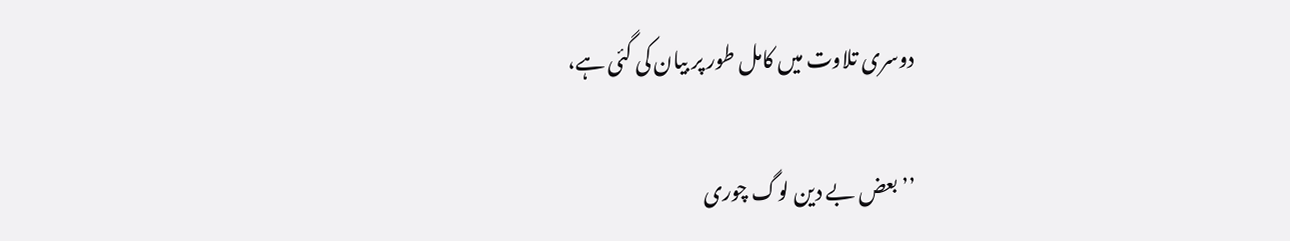دوسری تلاوت میں کامل طور پر بیان کی گئی ہے،

’’بعض بے دین لوگ چوری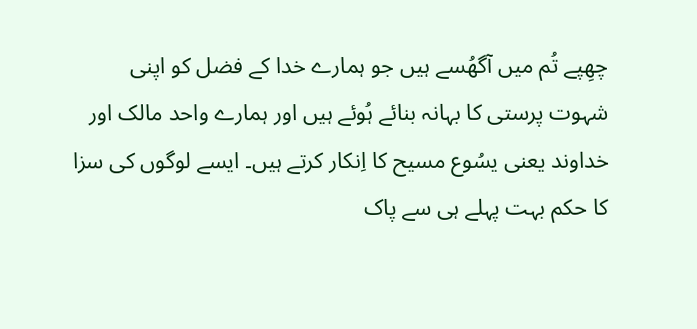چھِپے تُم میں آگھُسے ہیں جو ہمارے خدا کے فضل کو اپنی شہوت پرستی کا بہانہ بنائے ہُوئے ہیں اور ہمارے واحد مالک اور خداوند یعنی یسُوع مسیح کا اِنکار کرتے ہیں۔ ایسے لوگوں کی سزا کا حکم بہت پہلے ہی سے پاک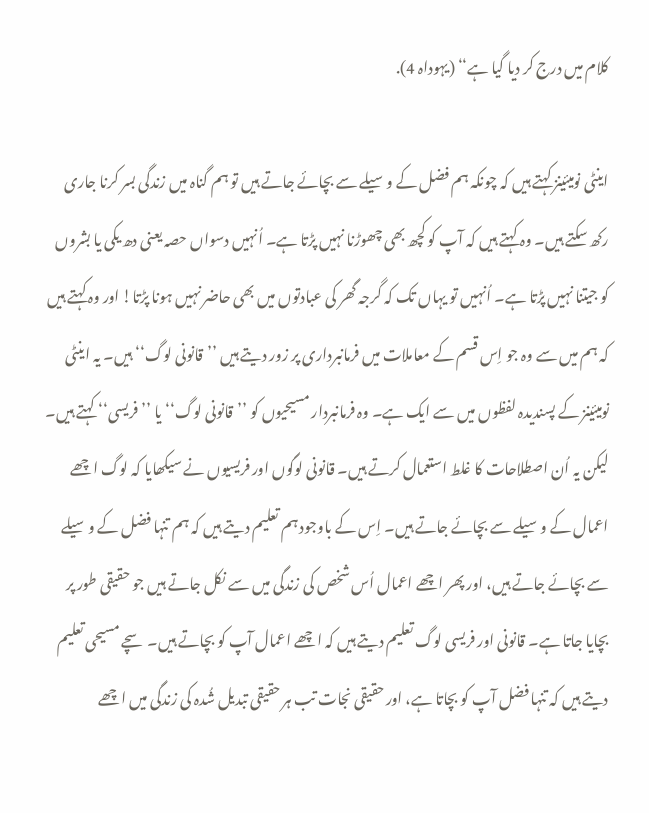کلام میں درج کر دیا گیا ہے‘‘ (یہوداہ 4).

اینٹی نومیئینز کہتے ہیں کہ چونکہ ہم فضل کے وسیلے سے بچائے جاتے ہیں تو ہم گناہ میں زندگی بسر کرنا جاری رکھ سکتے ہیں۔ وہ کہتے ہیں کہ آپ کو کچھ بھی چھوڑنا نہیں پڑتا ہے۔ اُنہیں دسواں حصہ یعنی دھ یکی یا بشروں کو جیتنا نہیں پڑتا ہے۔ اُنہیں تو یہاں تک کہ گرجہ گھر کی عبادتوں میں بھی حاضر نہیں ہونا پڑتا! اور وہ کہتے ہیں کہ ہم میں سے وہ جو اِس قسم کے معاملات میں فرمانبرداری پر زور دیتے ہیں ’’قانونی لوگ‘‘ ہیں۔ یہ اینٹی نومیئینز کے پسندیدہ لفظوں میں سے ایک ہے۔ وہ فرمانبردار مسیحیوں کو ’’قانونی لوگ‘‘ یا ’’فریسی‘‘ کہتے ہیں۔ لیکن یہ اُن اصطلاحات کا غلط استعمال کرتے ہیں۔ قانونی لوگوں اور فریسیوں نے سیکھایا کہ لوگ اچھے اعمال کے وسیلے سے بچائے جاتے ہیں۔ اِس کے باوجود ہم تعلیم دیتے ہیں کہ ہم تنہا فضل کے وسیلے سے بچائے جاتے ہیں، اور پھر اچھے اعمال اُس شخص کی زندگی میں سے نکل جاتے ہیں جو حقیقی طور پر بچایا جاتا ہے۔ قانونی اور فریسی لوگ تعلیم دیتے ہیں کہ اچھے اعمال آپ کو بچاتے ہیں۔ سچے مسیحی تعلیم دیتے ہیں کہ تنہا فضل آپ کو بچاتا ہے، اور حقیقی نجات تب ہر حقیقی تبدیل شُدہ کی زندگی میں اچھے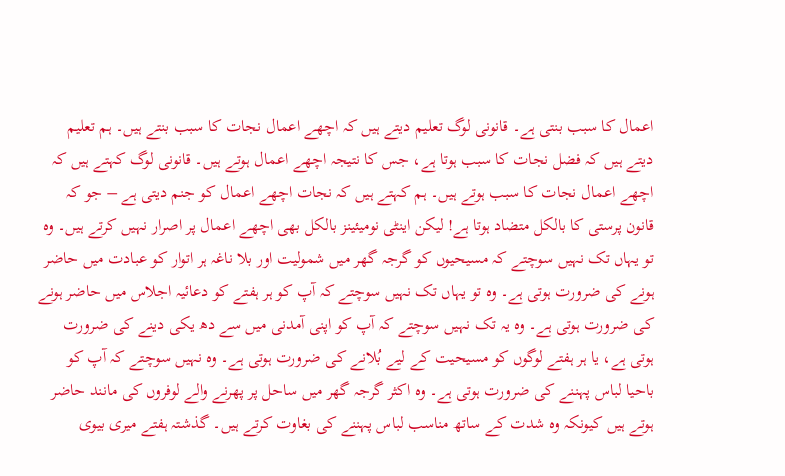اعمال کا سبب بنتی ہے۔ قانونی لوگ تعلیم دیتے ہیں کہ اچھے اعمال نجات کا سبب بنتے ہیں۔ ہم تعلیم دیتے ہیں کہ فضل نجات کا سبب ہوتا ہے، جس کا نتیجہ اچھے اعمال ہوتے ہیں۔ قانونی لوگ کہتے ہیں کہ اچھے اعمال نجات کا سبب ہوتے ہیں۔ ہم کہتے ہیں کہ نجات اچھے اعمال کو جنم دیتی ہے – جو کہ قانون پرستی کا بالکل متضاد ہوتا ہے! لیکن اینٹی نومیئینز بالکل بھی اچھے اعمال پر اصرار نہیں کرتے ہیں۔ وہ تو یہاں تک نہیں سوچتے کہ مسیحیوں کو گرجہ گھر میں شمولیت اور بلا ناغہ ہر اتوار کو عبادت میں حاضر ہونے کی ضرورت ہوتی ہے۔ وہ تو یہاں تک نہیں سوچتے کہ آپ کو ہر ہفتے کو دعائیہ اجلاس میں حاضر ہونے کی ضرورت ہوتی ہے۔ وہ یہ تک نہیں سوچتے کہ آپ کو اپنی آمدنی میں سے دھ یکی دینے کی ضرورت ہوتی ہے، یا ہر ہفتے لوگوں کو مسیحیت کے لیے بُلانے کی ضرورت ہوتی ہے۔ وہ نہیں سوچتے کہ آپ کو باحیا لباس پہننے کی ضرورت ہوتی ہے۔ وہ اکثر گرجہ گھر میں ساحل پر پھرنے والے لوفروں کی مانند حاضر ہوتے ہیں کیونکہ وہ شدت کے ساتھ مناسب لباس پہننے کی بغاوت کرتے ہیں۔ گذشتہ ہفتے میری بیوی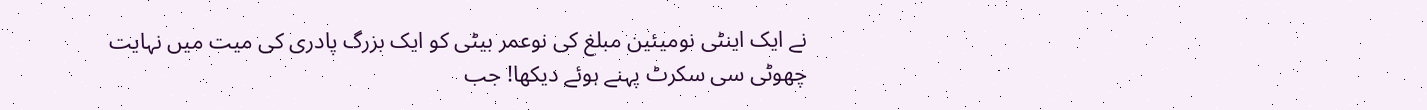نے ایک اینٹی نومیئین مبلغ کی نوعمر بیٹی کو ایک بزرگ پادری کی میت میں نہایت چھوٹی سی سکرٹ پہنے ہوئے دیکھا! جب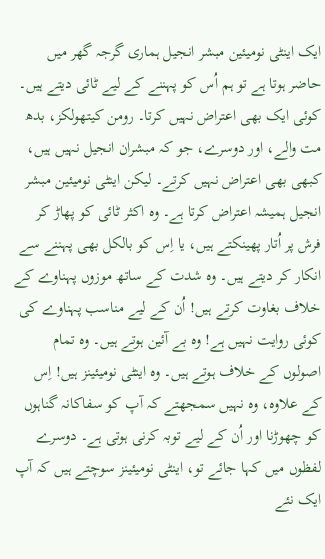ایک اینٹی نومیئین مبشر انجیل ہماری گرجہ گھر میں حاضر ہوتا ہے تو ہم اُس کو پہننے کے لیے ٹائی دیتے ہیں۔ کوئی ایک بھی اعتراض نہیں کرتا۔ رومن کیتھولکز، بدھ مت والے، اور دوسرے، جو کہ مبشران انجیل نہیں ہیں، کبھی بھی اعتراض نہیں کرتے۔ لیکن اینٹی نومیئین مبشر انجیل ہمیشہ اعتراض کرتا ہے۔ وہ اکثر ٹائی کو پھاڑ کر فرش پر اُتار پھینکتے ہیں، یا اِس کو بالکل بھی پہننے سے انکار کر دیتے ہیں۔ وہ شدت کے ساتھ موزوں پہناوے کے خلاف بغاوت کرتے ہیں! اُن کے لیے مناسب پہناوے کی کوئی روایت نہیں ہے! وہ بے آئین ہوتے ہیں۔ وہ تمام اصولوں کے خلاف ہوتے ہیں۔ وہ اینٹی نومیئینز ہیں! اِس کے علاوہ، وہ نہیں سمجھتے کہ آپ کو سفاکانہ گناہوں کو چھوڑنا اور اُن کے لیے توبہ کرنی ہوتی ہے۔ دوسرے لفظوں میں کہا جائے تو، اینٹی نومیئینز سوچتے ہیں کہ آپ ایک نئے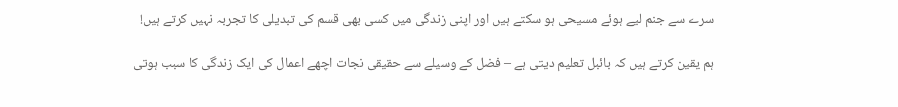سرے سے جنم لیے ہوئے مسیحی ہو سکتے ہیں اور اپنی زندگی میں کسی بھی قسم کی تبدیلی کا تجربہ نہیں کرتے ہیں!

ہم یقین کرتے ہیں کہ بائبل تعلیم دیتی ہے – فضل کے وسیلے سے حقیقی نجات اچھے اعمال کی ایک زندگی کا سبب ہوتی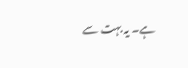ہے۔ یہ بہت سے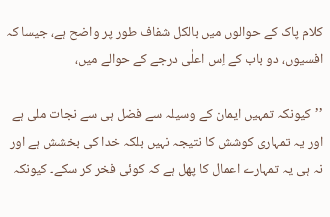کلام پاک کے حوالوں میں بالکل شفاف طور پر واضح ہے، جیسا کہ افسیوں، دو باب کے اِس اعلٰی درجے کے حوالے میں،

’’کیونکہ تمہیں ایمان کے وسیلہ سے فضل ہی سے نجات ملی ہے اور یہ تمہاری کوشش کا نتیجہ نہیں بلکہ خدا کی بخشش ہے اور نہ ہی یہ تمہارے اعمال کا پھل ہے کہ کوئی فخر کر سکے۔ کیونکہ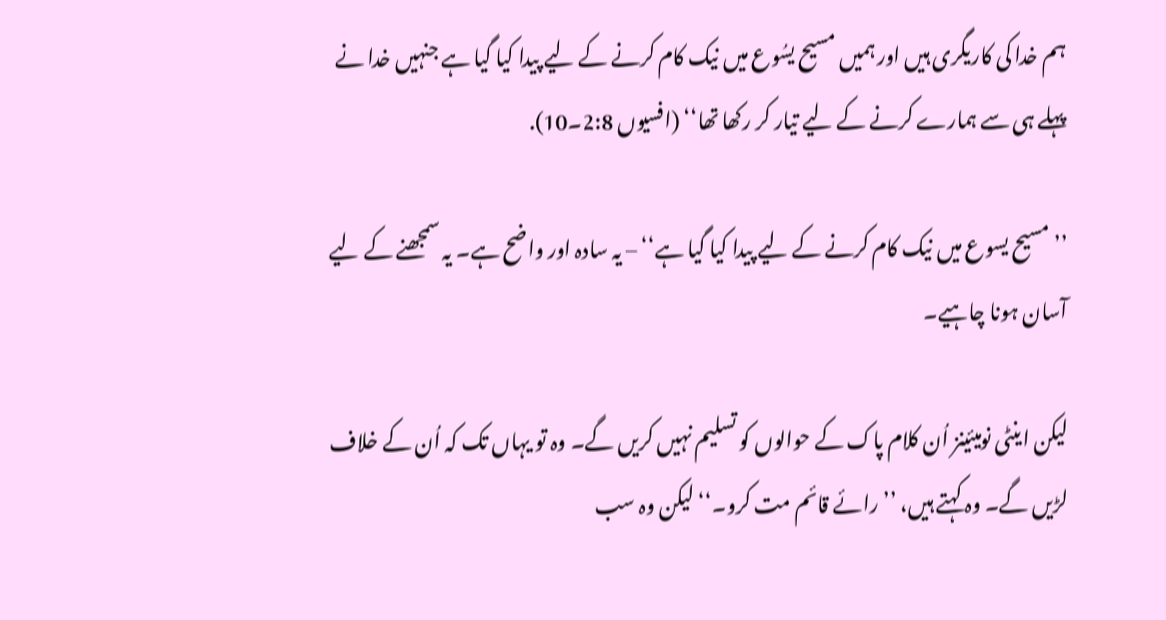ہم خدا کی کاریگری ہیں اور ہمیں مسیح یسُوع میں نیک کام کرنے کے لیے پیدا کیا گیا ہے جنہیں خدا نے پہلے ہی سے ہمارے کرنے کے لیے تیار کر رکھا تھا‘‘ (افسیوں 2:8۔10).

’’مسیح یسوع میں نیک کام کرنے کے لیے پیدا کیا گیا ہے‘‘ – یہ سادہ اور واضح ہے۔ یہ سمجھنے کے لیے آسان ہونا چاہیے۔

لیکن اینٹی نومیئینز اُن کلام پاک کے حوالوں کو تسلیم نہیں کریں گے۔ وہ تو یہاں تک کہ اُن کے خلاف لڑیں گے۔ وہ کہتے ہیں، ’’رائے قائم مت کرو۔‘‘ لیکن وہ سب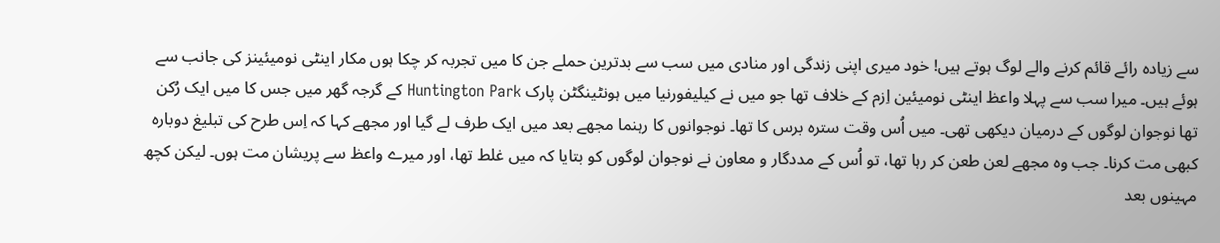سے زیادہ رائے قائم کرنے والے لوگ ہوتے ہیں! خود میری اپنی زندگی اور منادی میں سب سے بدترین حملے جن کا میں تجربہ کر چکا ہوں مکار اینٹی نومیئینز کی جانب سے ہوئے ہیں۔ میرا سب سے پہلا واعظ اینٹی نومیئین اِزم کے خلاف تھا جو میں نے کیلیفورنیا میں ہونٹینگٹن پارک Huntington Park کے گرجہ گھر میں جس کا میں ایک رُکن تھا نوجوان لوگوں کے درمیان دیکھی تھی۔ میں اُس وقت سترہ برس کا تھا۔ نوجوانوں کا رہنما مجھے بعد میں ایک طرف لے گیا اور مجھے کہا کہ اِس طرح کی تبلیغ دوبارہ کبھی مت کرنا۔ جب وہ مجھے لعن طعن کر رہا تھا، تو اُس کے مددگار و معاون نے نوجوان لوگوں کو بتایا کہ میں غلط تھا، اور میرے واعظ سے پریشان مت ہوں۔ لیکن کچھ مہینوں بعد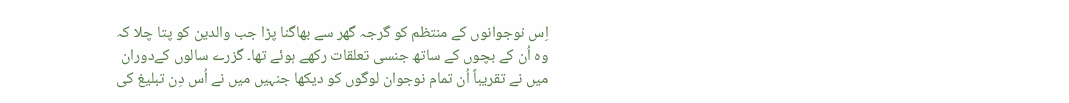اِس نوجوانوں کے منتظم کو گرجہ گھر سے بھاگنا پڑا جب والدین کو پتا چلا کہ وہ اُن کے بچوں کے ساتھ جنسی تعلقات رکھے ہوئے تھا۔ گزرے سالوں کےدوران میں نے تقریباً اُن تمام نوجوان لوگوں کو دیکھا جنہیں میں نے اُس دِن تبلیغ کی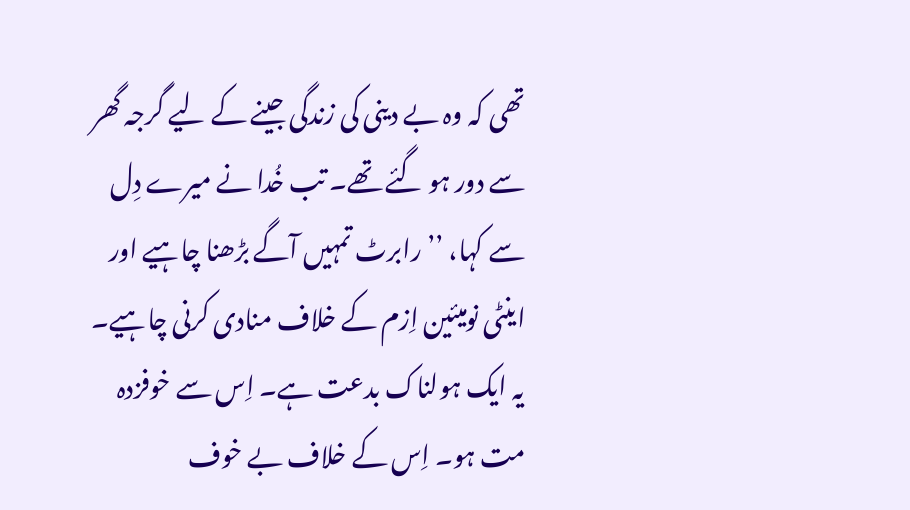تھی کہ وہ بے دینی کی زندگی جینے کے لیے گرجہ گھر سے دور ہو گئے تھے۔ تب خُدا نے میرے دِل سے کہا، ’’رابرٹ تمہیں آگے بڑھنا چاہیے اور اینٹی نومیئین اِزم کے خلاف منادی کرنی چاہیے۔ یہ ایک ہولناک بدعت ہے۔ اِس سے خوفزدہ مت ہو۔ اِس کے خلاف بے خوف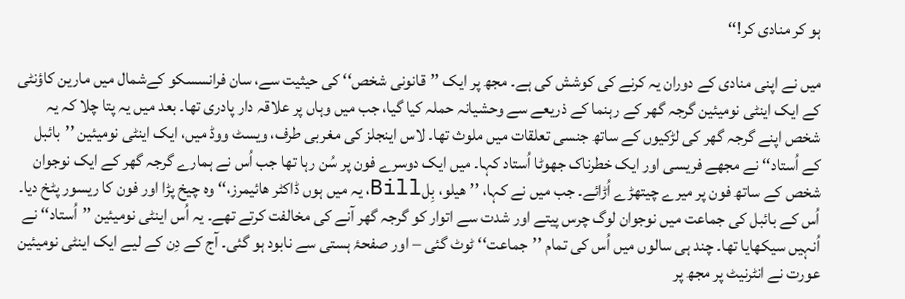ہو کر منادی کر!‘‘

میں نے اپنی منادی کے دوران یہ کرنے کی کوشش کی ہے۔ مجھ پر ایک ’’قانونی شخص‘‘ کی حیثیت سے، سان فرانسسکو کےشمال میں مارین کاؤنٹی کے ایک اینٹی نومیئین گرجہ گھر کے رہنما کے ذریعے سے وحشیانہ حملہ کیا گیا، جب میں وہاں پر علاقہ دار پادری تھا۔ بعد میں یہ پتا چلا کہ یہ شخص اپنے گرجہ گھر کی لڑکیوں کے ساتھ جنسی تعلقات میں ملوث تھا۔ لاس اینجلز کی مغربی طرف، ویسٹ ووڈ میں، ایک اینٹی نومیئین ’’بائبل کے اُستاد‘‘ نے مجھے فریسی اور ایک خطرناک جھوٹا اُستاد کہا۔ میں ایک دوسرے فون پر سُن رہا تھا جب اُس نے ہمارے گرجہ گھر کے ایک نوجوان شخص کے ساتھ فون پر میرے چیتھڑے اُڑائے۔ جب میں نے کہا، ’’ھیلو، بِلBill، یہ میں ہوں ڈاکٹر ھائیمرز،‘‘ وہ چیخ پڑا اور فون کا ریسور پٹخ دیا۔ اُس کے بائبل کی جماعت میں نوجوان لوگ چرس پیتے اور شدت سے اتوار کو گرجہ گھر آنے کی مخالفت کرتے تھے۔ یہ اُس اینٹی نومیئین ’’اُستاد‘‘ نے اُنہیں سیکھایا تھا۔ چند ہی سالوں میں اُس کی تمام ’’جماعت‘‘ ٹوٹ گئی – اور صفحۂ ہستی سے نابود ہو گئی۔ آج کے دِن کے لیے ایک اینٹی نومیئین عورت نے انٹرنیٹ پر مجھ پر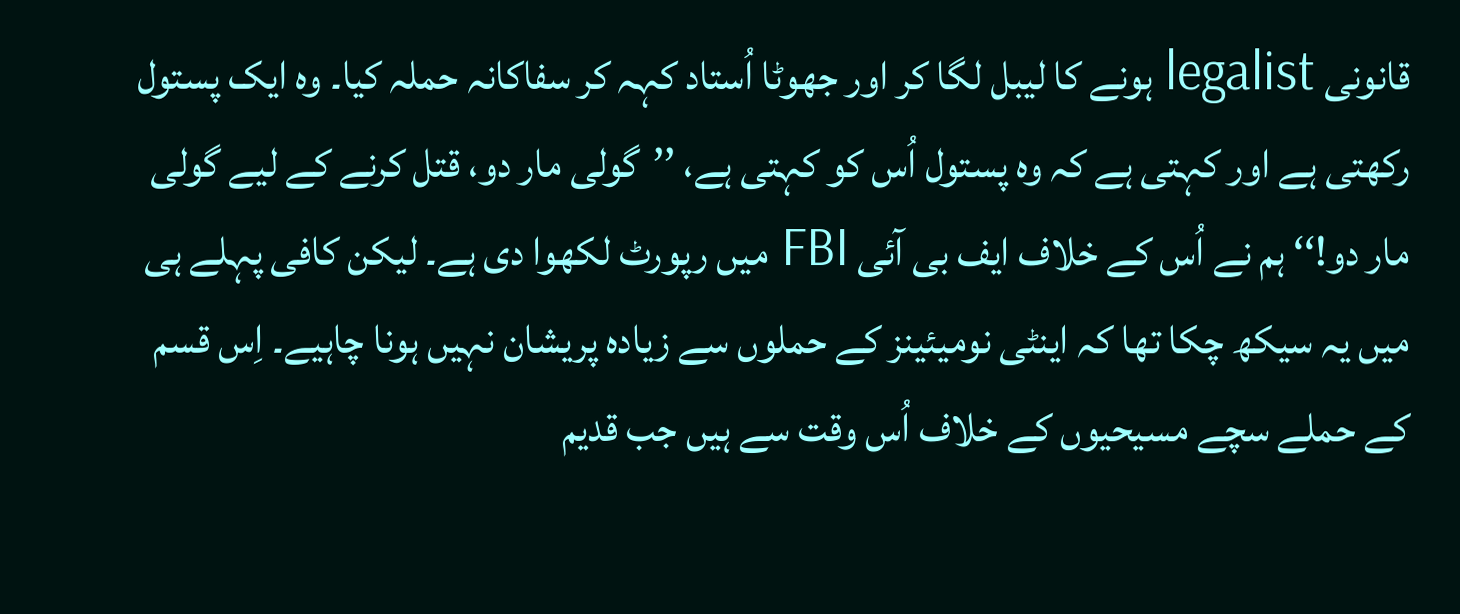قانونی legalist ہونے کا لیبل لگا کر اور جھوٹا اُستاد کہہ کر سفاکانہ حملہ کیا۔ وہ ایک پستول رکھتی ہے اور کہتی ہے کہ وہ پستول اُس کو کہتی ہے، ’’گولی مار دو، قتل کرنے کے لیے گولی مار دو!‘‘ ہم نے اُس کے خلاف ایف بی آئی FBI میں رپورٹ لکھوا دی ہے۔ لیکن کافی پہلے ہی میں یہ سیکھ چکا تھا کہ اینٹی نومیئینز کے حملوں سے زیادہ پریشان نہیں ہونا چاہیے۔ اِس قسم کے حملے سچے مسیحیوں کے خلاف اُس وقت سے ہیں جب قدیم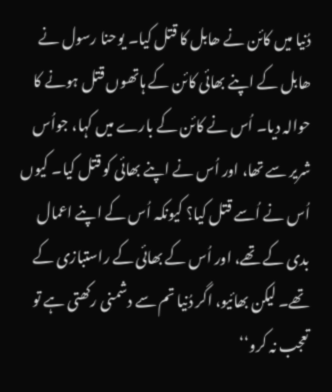دُنیا میں کائن نے ھابل کا قتل کیا۔ یوحنا رسول نے ھابل کے اپنے بھائی کائن کے ہاتھوں قتل ہونے کا حوالہ دیا۔ اُس نے کائن کے بارے میں کہا، جواُس شریر سے تھا، اور اُس نے اپنے بھائی کو قتل کیا۔ کیوں اُس نے اُسے قتل کیا؟ کیونکہ اُس کے اپنے اعمال بدی کے تھے، اور اُس کے بھائی کے راستبازی کے تھے۔ لیکن بھائیو، اگر دُنیا تم سے دشمنی رکھتی ہے تو تعجب نہ کرو‘‘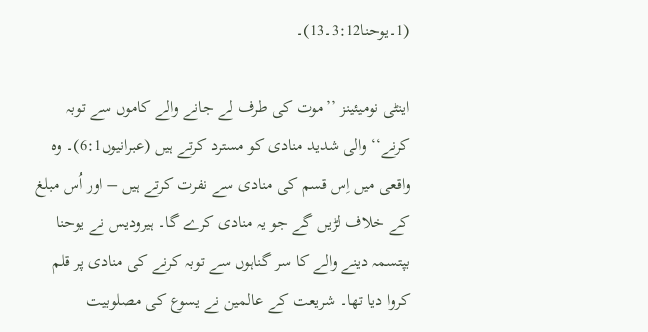(1۔یوحنا3:12۔13)۔

اینٹی نومیئینز ’’موت کی طرف لے جانے والے کاموں سے توبہ کرنے‘‘ والی شدید منادی کو مسترد کرتے ہیں (عبرانیوں6:1)۔ وہ واقعی میں اِس قسم کی منادی سے نفرت کرتے ہیں – اور اُس مبلغ کے خلاف لڑیں گے جو یہ منادی کرے گا۔ ہیرودیس نے یوحنا بپتسمہ دینے والے کا سر گناہوں سے توبہ کرنے کی منادی پر قلم کروا دیا تھا۔ شریعت کے عالمین نے یسوع کی مصلوبیت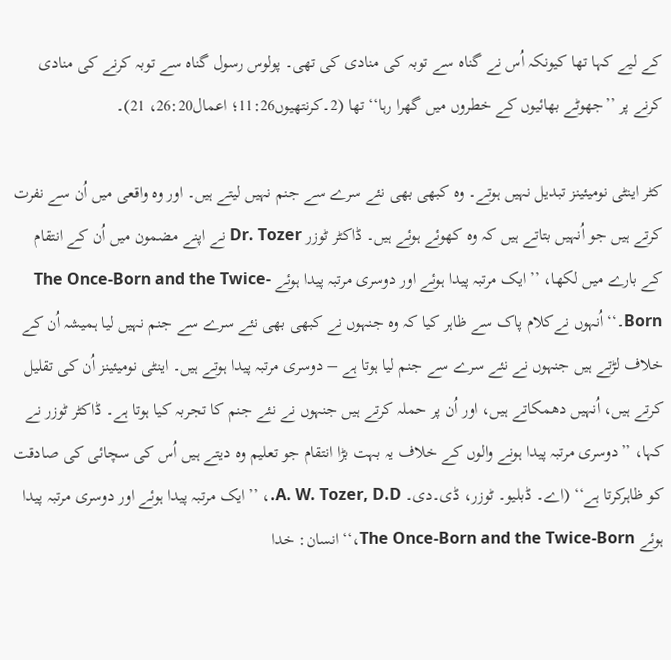کے لیے کہا تھا کیونکہ اُس نے گناہ سے توبہ کی منادی کی تھی۔ پولوس رسول گناہ سے توبہ کرنے کی منادی کرنے پر ’’جھوٹے بھائیوں کے خطروں میں گھرا رہا‘‘ تھا (2۔کرنتھیوں11:26؛ اعمال26:20، 21)۔

کٹر اینٹی نومیئینز تبدیل نہیں ہوتے۔ وہ کبھی بھی نئے سرے سے جنم نہیں لیتے ہیں۔ اور وہ واقعی میں اُن سے نفرت کرتے ہیں جو اُنہیں بتاتے ہیں کہ وہ کھوئے ہوئے ہیں۔ ڈاکٹر ٹوزر Dr. Tozer نے اپنے مضمون میں اُن کے انتقام کے بارے میں لکھا، ’’ایک مرتبہ پیدا ہوئے اور دوسری مرتبہ پیدا ہوئے The Once-Born and the Twice-Born۔‘‘ اُنہوں نےکلام پاک سے ظاہر کیا کہ وہ جنہوں نے کبھی بھی نئے سرے سے جنم نہیں لیا ہمیشہ اُن کے خلاف لڑتے ہیں جنہوں نے نئے سرے سے جنم لیا ہوتا ہے – دوسری مرتبہ پیدا ہوتے ہیں۔ اینٹی نومیئینز اُن کی تقلیل کرتے ہیں، اُنہیں دھمکاتے ہیں، اور اُن پر حملہ کرتے ہیں جنہوں نے نئے جنم کا تجربہ کیا ہوتا ہے۔ ڈاکٹر ٹوزر نے کہا، ’’دوسری مرتبہ پیدا ہونے والوں کے خلاف یہ بہت بڑا انتقام جو تعلیم وہ دیتے ہیں اُس کی سچائی کی صادقت کو ظاہرکرتا ہے‘‘ (اے۔ ڈبلیو۔ ٹوزر، ڈی۔دی۔ A. W. Tozer, D.D.، ’’ایک مرتبہ پیدا ہوئے اور دوسری مرتبہ پیدا ہوئے The Once-Born and the Twice-Born،‘‘ انسان: خدا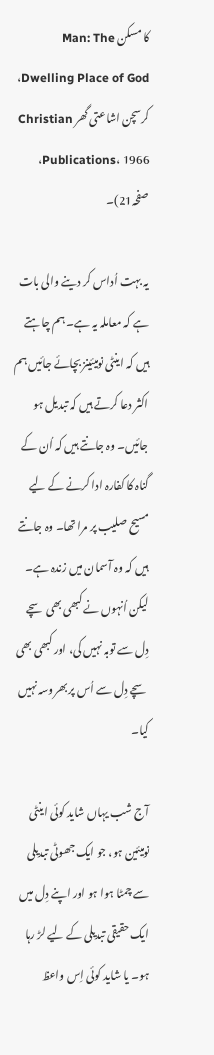کا مسکن Man: The Dwelling Place of God، کرسچن اشاعتی گھر Christian Publications، 1966، صفحہ21)۔

یہ بہت اُداس کر دینے والی بات ہے کہ معاملہ یہ ہے۔ ہم چاہتے ہیں کہ اینٹی نومیئینز بچائے جائیں ہم اکثر دعا کرتے ہیں کہ تبدیل ہو جائیں۔ وہ جانتے ہیں کہ اُن کے گناہ کا کفارہ ادا کرنے کے لیے مسیح صلیب پر مرا تھا۔ وہ جانتے ہیں کہ وہ آسمان میں زندہ ہے۔ لیکن اُنہوں نے کبھی بھی سچے دِل سے توبہ نہیں کی، اور کبھی بھی سچے دِل سے اُس پر بھروسہ نہیں کیا۔

آج شب یہاں شاید کوئی اینٹی نومیئین ہو، جو ایک جھوٹی تبدیلی سے چمٹا ہوا ہو اور اپنے دِل میں ایک حقیقی تبدیلی کے لیے لڑ رہا ہو۔ یا شاید کوئی اِس واعظ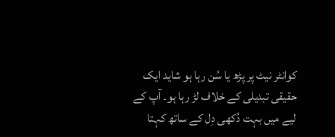کوانٹر نیٹ پر پڑھ یا سُن رہا ہو شاید ایک حقیقی تبدیلی کے خلاف لڑ رہا ہو۔ آپ کے لیے میں بہت دُکھی دِل کے ساتھ کہتا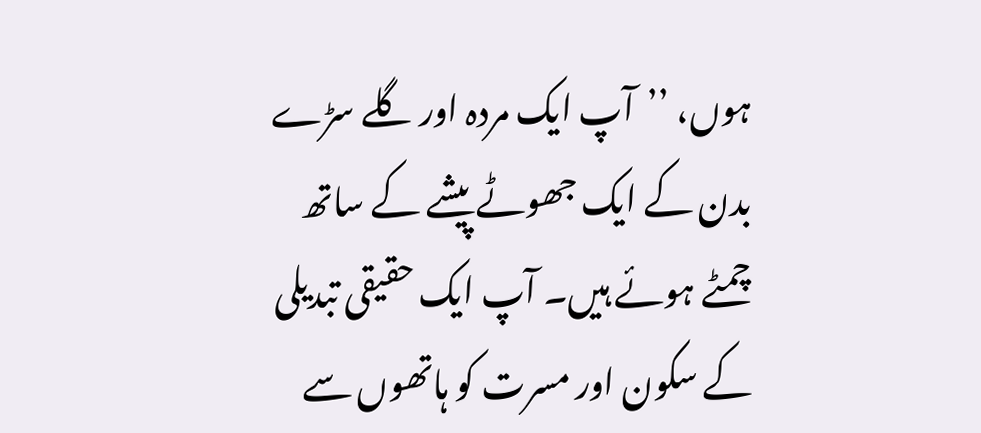ہوں، ’’آپ ایک مردہ اور گلے سڑے بدن کے ایک جھوٹے پیشے کے ساتھ چمٹے ہوئے ہیں۔ آپ ایک حقیقی تبدیلی کے سکون اور مسرت کو ہاتھوں سے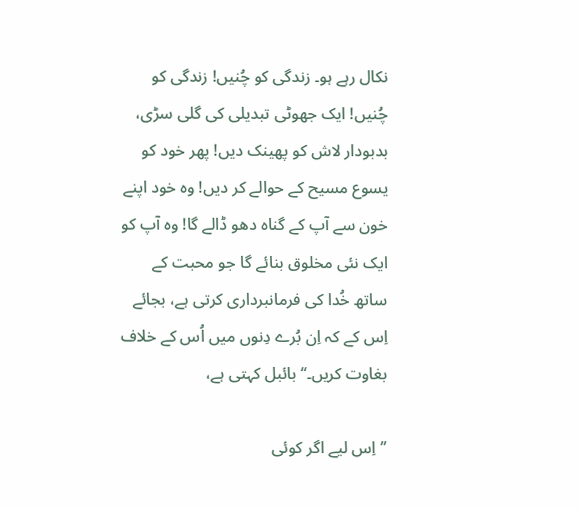نکال رہے ہو۔ زندگی کو چُنیں! زندگی کو چُنیں! ایک جھوٹی تبدیلی کی گلی سڑی، بدبودار لاش کو پھینک دیں! پھر خود کو یسوع مسیح کے حوالے کر دیں! وہ خود اپنے خون سے آپ کے گناہ دھو ڈالے گا! وہ آپ کو ایک نئی مخلوق بنائے گا جو محبت کے ساتھ خُدا کی فرمانبرداری کرتی ہے، بجائے اِس کے کہ اِن بُرے دِنوں میں اُس کے خلاف بغاوت کریں۔‘‘ بائبل کہتی ہے،

’’اِس لیے اگر کوئی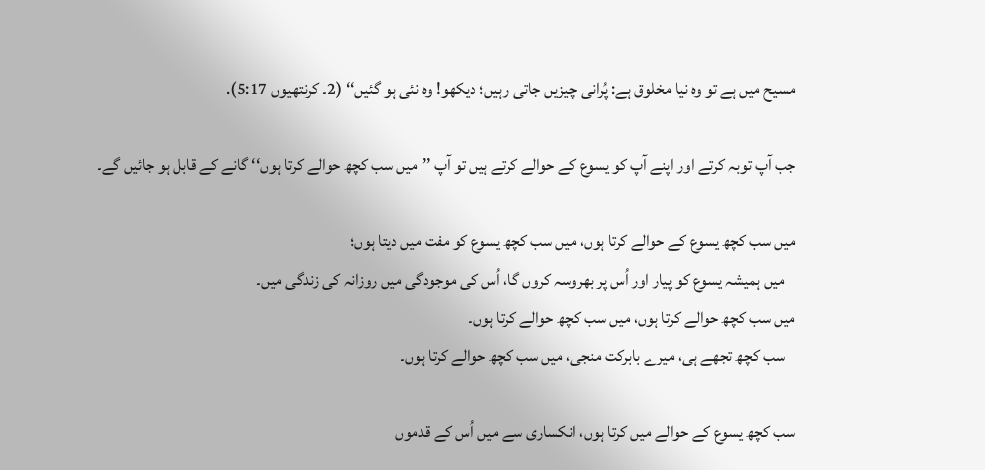مسیح میں ہے تو وہ نیا مخلوق ہے: پُرانی چیزیں جاتی رہیں؛ دیکھو! وہ نئی ہو گئیں‘‘ (2۔ کرنتھیوں 5:17).

جب آپ توبہ کرتے اور اپنے آپ کو یسوع کے حوالے کرتے ہیں تو آپ ’’میں سب کچھ حوالے کرتا ہوں‘‘ گانے کے قابل ہو جائیں گے۔

میں سب کچھ یسوع کے حوالے کرتا ہوں، میں سب کچھ یسوع کو مفت میں دیتا ہوں؛
   میں ہمیشہ یسوع کو پیار اور اُس پر بھروسہ کروں گا، اُس کی موجودگی میں روزانہ کی زندگی میں۔
میں سب کچھ حوالے کرتا ہوں، میں سب کچھ حوالے کرتا ہوں۔
   سب کچھ تجھے ہی، میرے بابرکت منجی، میں سب کچھ حوالے کرتا ہوں۔

سب کچھ یسوع کے حوالے میں کرتا ہوں، انکساری سے میں اُس کے قدموں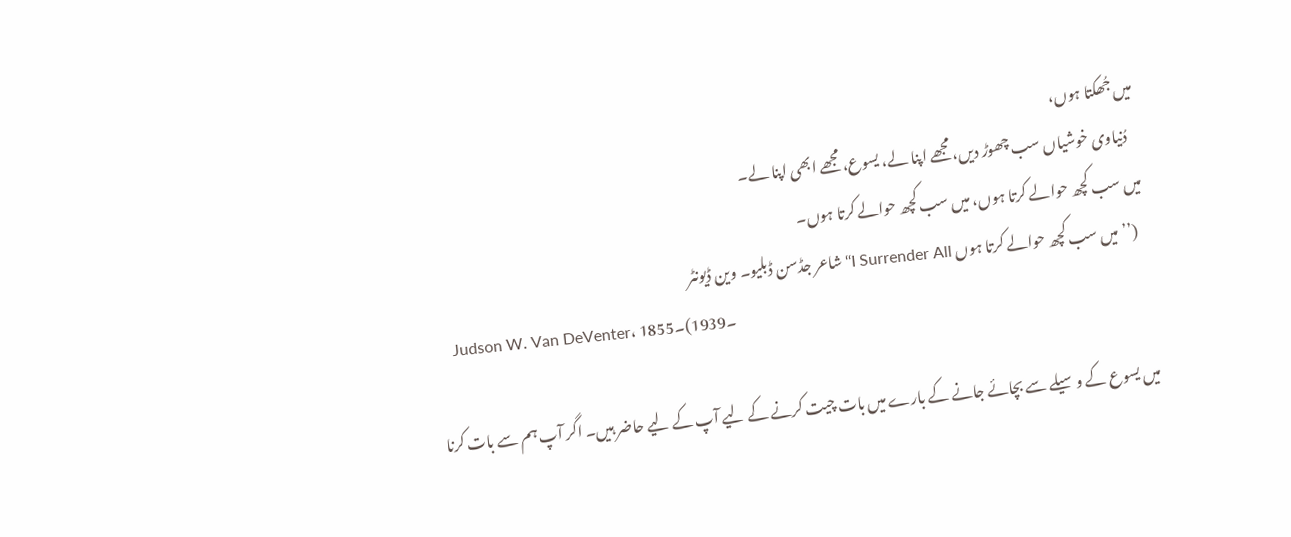میں جُھکتا ہوں،
   دُنیاوی خوشیاں سب چھوڑ دیں، مجھے اپنا لے، یسوع، مجھے ابھی اپنا لے۔
میں سب کچھ حوالے کرتا ہوں، میں سب کچھ حوالے کرتا ہوں۔
   (’’میں سب کچھ حوالے کرتا ہوں I Surrender All‘‘ شاعر جڈسن ڈبلیو۔ وین ڈیونٹر
    Judson W. Van DeVenter، 1855۔1939)۔

میں یسوع کے وسیلے سے بچائے جانے کے بارے میں بات چیت کرنے کے لیے آپ کے لیے حاضر ہیں۔ اگر آپ ہم سے بات کرنا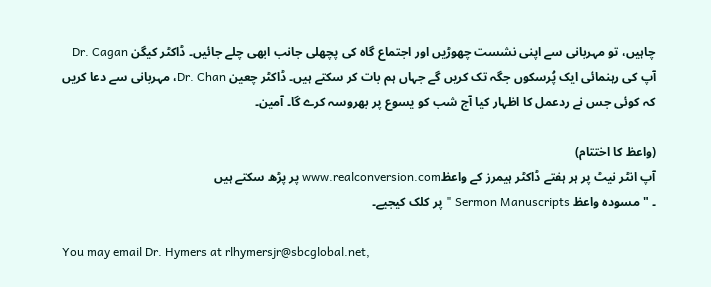چاہیں، تو مہربانی سے اپنی نشست چھوڑیں اور اجتماع گاہ کی پچھلی جانب ابھی چلے جائیں۔ ڈاکٹر کیگن Dr. Cagan آپ کی رہنمائی ایک پُرسکوں جگہ تک کریں گے جہاں ہم بات کر سکتے ہیں۔ ڈاکٹر چعین Dr. Chan، مہربانی سے دعا کریں کہ کوئی جس نے ردعمل کا اظہار کیا آج شب کو یسوع پر بھروسہ کرے گا۔ آمین۔

(واعظ کا اختتام)
آپ انٹر نیٹ پر ہر ہفتے ڈاکٹر ہیمرز کے واعظwww.realconversion.com پر پڑھ سکتے ہیں
۔ "مسودہ واعظ Sermon Manuscripts " پر کلک کیجیے۔

You may email Dr. Hymers at rlhymersjr@sbcglobal.net,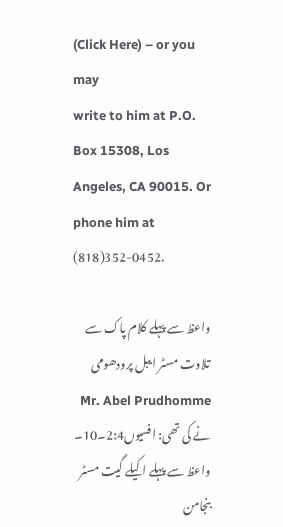(Click Here) – or you may
write to him at P.O. Box 15308, Los Angeles, CA 90015. Or phone him at (818)352-0452.

واعظ سے پہلے کلام پاک سے تلاوت مسٹر ایبل پرودھومی Mr. Abel Prudhomme نے کی تھی: افسیوں2:4۔10۔
واعظ سے پہلے اکیلے گیت مسٹر بنجامن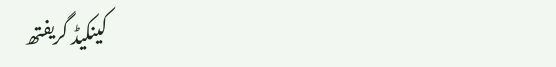کینکیڈ گریفتھ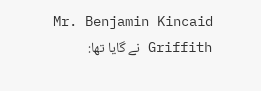Mr. Benjamin Kincaid Griffith نے گایا تھا: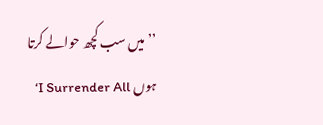’’میں سب کچھ حوالے کرتا ہوں I Surrender All‘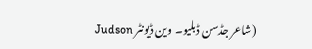(شاعر جڈسن ڈبلیو۔ وین ڈیونٹر Judson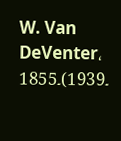W. Van DeVenter، 1855۔1939)۔